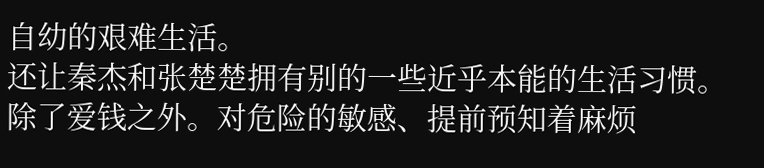自幼的艰难生活。
还让秦杰和张楚楚拥有别的一些近乎本能的生活习惯。除了爱钱之外。对危险的敏感、提前预知着麻烦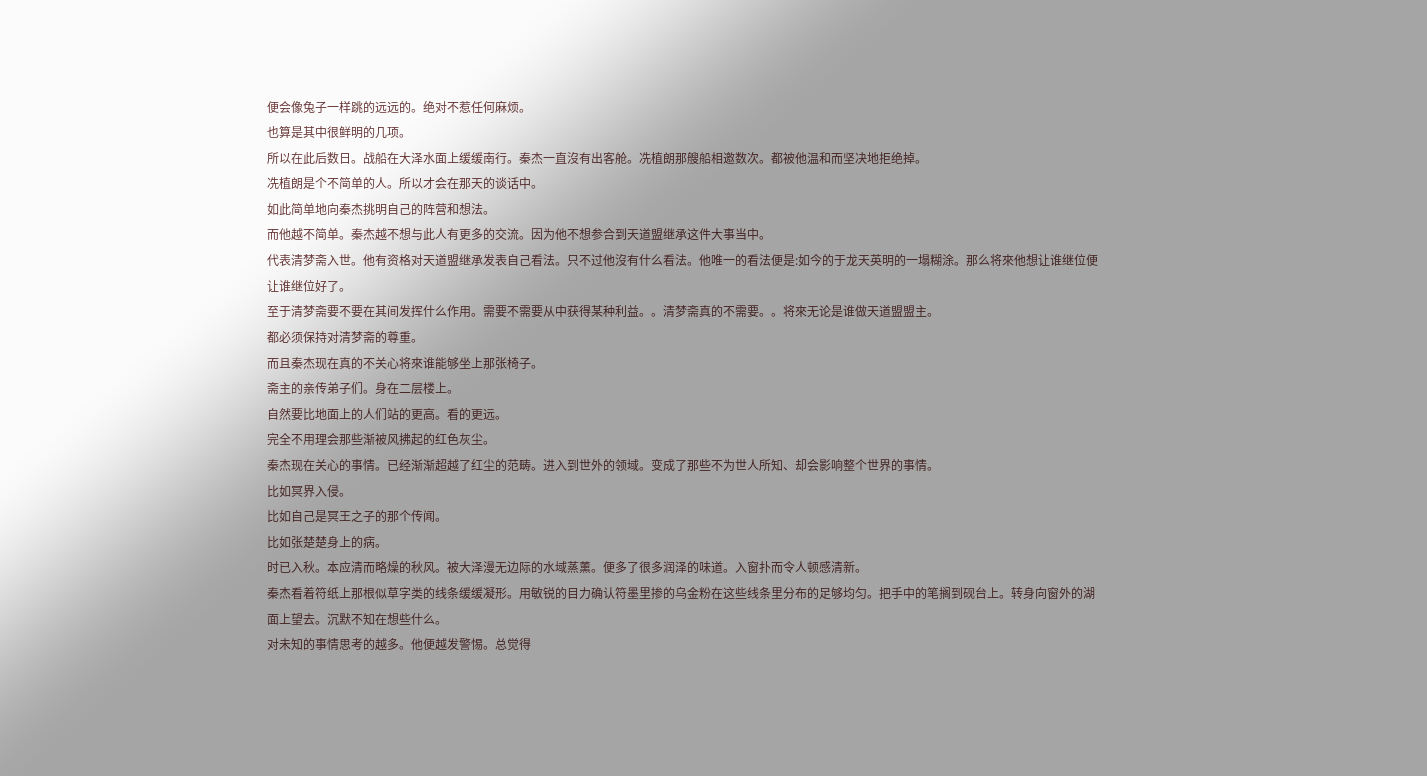便会像兔子一样跳的远远的。绝对不惹任何麻烦。
也算是其中很鲜明的几项。
所以在此后数日。战船在大泽水面上缓缓南行。秦杰一直沒有出客舱。冼植朗那艘船相邀数次。都被他温和而坚决地拒绝掉。
冼植朗是个不简单的人。所以才会在那天的谈话中。
如此简单地向秦杰挑明自己的阵营和想法。
而他越不简单。秦杰越不想与此人有更多的交流。因为他不想参合到天道盟继承这件大事当中。
代表清梦斋入世。他有资格对天道盟继承发表自己看法。只不过他沒有什么看法。他唯一的看法便是:如今的于龙天英明的一塌糊涂。那么将來他想让谁继位便让谁继位好了。
至于清梦斋要不要在其间发挥什么作用。需要不需要从中获得某种利益。。清梦斋真的不需要。。将來无论是谁做天道盟盟主。
都必须保持对清梦斋的尊重。
而且秦杰现在真的不关心将來谁能够坐上那张椅子。
斋主的亲传弟子们。身在二层楼上。
自然要比地面上的人们站的更高。看的更远。
完全不用理会那些渐被风拂起的红色灰尘。
秦杰现在关心的事情。已经渐渐超越了红尘的范畴。进入到世外的领域。变成了那些不为世人所知、却会影响整个世界的事情。
比如冥界入侵。
比如自己是冥王之子的那个传闻。
比如张楚楚身上的病。
时已入秋。本应清而略燥的秋风。被大泽漫无边际的水域蒸薰。便多了很多润泽的味道。入窗扑而令人顿感清新。
秦杰看着符纸上那根似草字类的线条缓缓凝形。用敏锐的目力确认符墨里掺的乌金粉在这些线条里分布的足够均匀。把手中的笔搁到砚台上。转身向窗外的湖面上望去。沉默不知在想些什么。
对未知的事情思考的越多。他便越发警惕。总觉得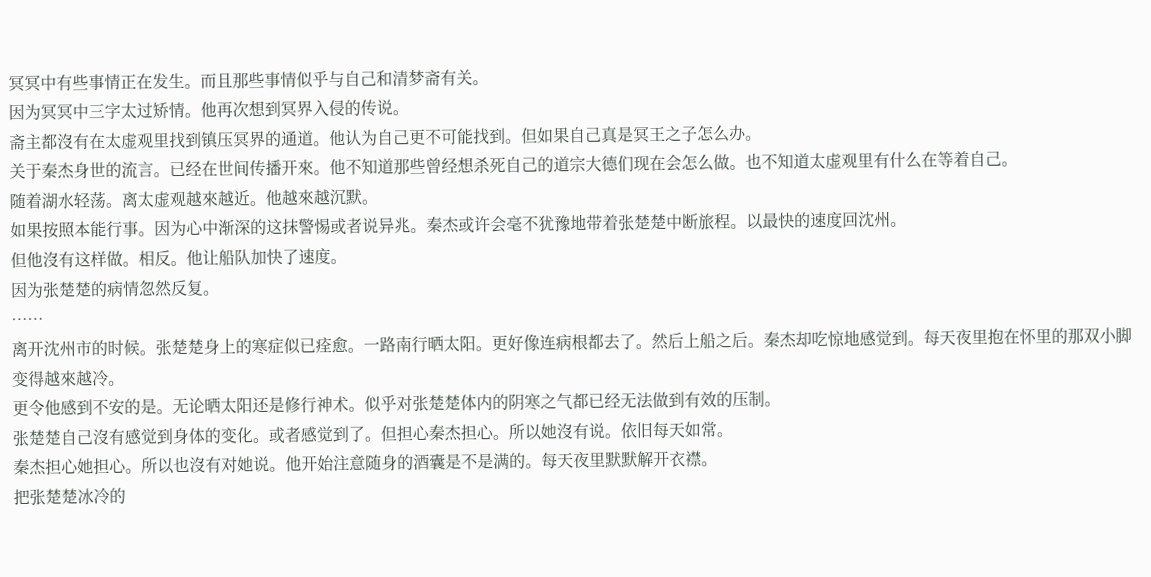冥冥中有些事情正在发生。而且那些事情似乎与自己和清梦斋有关。
因为冥冥中三字太过矫情。他再次想到冥界入侵的传说。
斋主都沒有在太虚观里找到镇压冥界的通道。他认为自己更不可能找到。但如果自己真是冥王之子怎么办。
关于秦杰身世的流言。已经在世间传播开來。他不知道那些曾经想杀死自己的道宗大德们现在会怎么做。也不知道太虚观里有什么在等着自己。
随着湖水轻荡。离太虚观越來越近。他越來越沉默。
如果按照本能行事。因为心中渐深的这抹警惕或者说异兆。秦杰或许会毫不犹豫地带着张楚楚中断旅程。以最快的速度回沈州。
但他沒有这样做。相反。他让船队加快了速度。
因为张楚楚的病情忽然反复。
……
离开沈州市的时候。张楚楚身上的寒症似已痊愈。一路南行晒太阳。更好像连病根都去了。然后上船之后。秦杰却吃惊地感觉到。每天夜里抱在怀里的那双小脚变得越來越冷。
更令他感到不安的是。无论晒太阳还是修行神术。似乎对张楚楚体内的阴寒之气都已经无法做到有效的压制。
张楚楚自己沒有感觉到身体的变化。或者感觉到了。但担心秦杰担心。所以她沒有说。依旧每天如常。
秦杰担心她担心。所以也沒有对她说。他开始注意随身的酒囊是不是满的。每天夜里默默解开衣襟。
把张楚楚冰冷的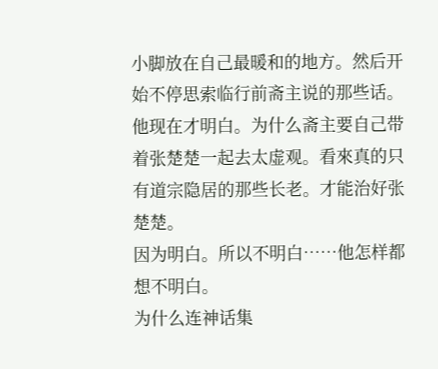小脚放在自己最暖和的地方。然后开始不停思索临行前斋主说的那些话。
他现在才明白。为什么斋主要自己带着张楚楚一起去太虚观。看來真的只有道宗隐居的那些长老。才能治好张楚楚。
因为明白。所以不明白……他怎样都想不明白。
为什么连神话集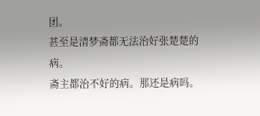团。
甚至是清梦斋都无法治好张楚楚的病。
斋主都治不好的病。那还是病吗。